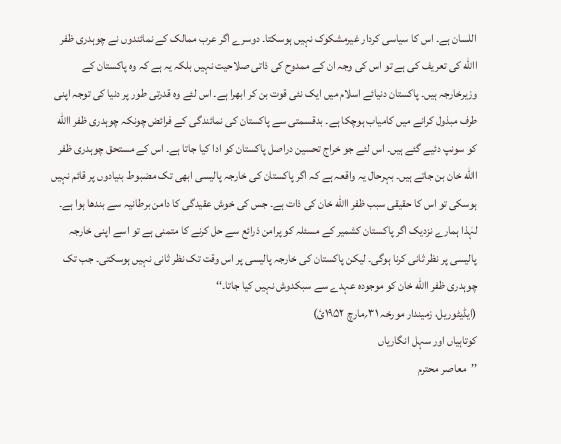اللسان ہے۔ اس کا سیاسی کردار غیرمشکوک نہیں ہوسکتا۔ دوسرے اگر عرب ممالک کے نمائندوں نے چوہدری ظفر االله کی تعریف کی ہے تو اس کی وجہ ان کے ممدوح کی ذاتی صلاحیت نہیں بلکہ یہ ہے کہ وہ پاکستان کے وزیرخارجہ ہیں۔ پاکستان دنیائے اسلام میں ایک نئی قوت بن کر ابھرا ہے۔ اس لئے وہ قدرتی طور پر دنیا کی توجہ اپنی طرف مبذول کرانے میں کامیاب ہوچکا ہے۔ بدقسمتی سے پاکستان کی نمائندگی کے فرائض چونکہ چوہدری ظفر االله کو سونپ دئیے گئے ہیں۔ اس لئے جو خراج تحسین دراصل پاکستان کو ادا کیا جاتا ہے۔ اس کے مستحق چوہدری ظفر االله خان بن جاتے ہیں۔ بہرحال یہ واقعہ ہے کہ اگر پاکستان کی خارجہ پالیسی ابھی تک مضبوط بنیادوں پر قائم نہیں ہوسکی تو اس کا حقیقی سبب ظفر االله خان کی ذات ہے۔ جس کی خوش عقیدگی کا دامن برطانیہ سے بندھا ہوا ہے۔ لہٰذا ہمارے نزدیک اگر پاکستان کشمیر کے مسئلہ کو پرامن ذرائع سے حل کرنے کا متمنی ہے تو اسے اپنی خارجہ پالیسی پر نظر ثانی کرنا ہوگی۔ لیکن پاکستان کی خارجہ پالیسی پر اس وقت تک نظر ثانی نہیں ہوسکتی۔ جب تک چوہدری ظفر االله خان کو موجودہ عہدے سے سبکدوش نہیں کیا جاتا۔‘‘
(ایڈیٹوریل، زمیندار مورخہ ۳۱؍مارچ ۱۹۵۲ئ)
کوتاہیاں اور سہل انگاریاں
’’معاصر محترم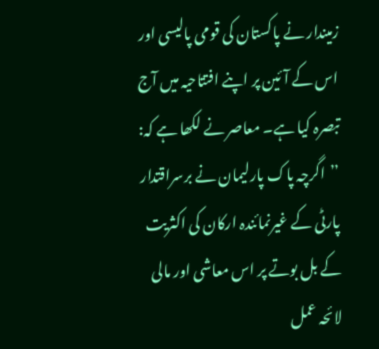زمیندار نے پاکستان کی قومی پالیسی اور اس کے آئین پر اپنے افتتاحیہ میں آج تبصرہ کیا ہے۔ معاصر نے لکھا ہے کہ: ’’اگرچہ پاک پارلیمان نے برسراقتدار پارٹی کے غیرنمائندہ ارکان کی اکثریت کے بل بوتے پر اس معاشی اور مالی لائحہ عمل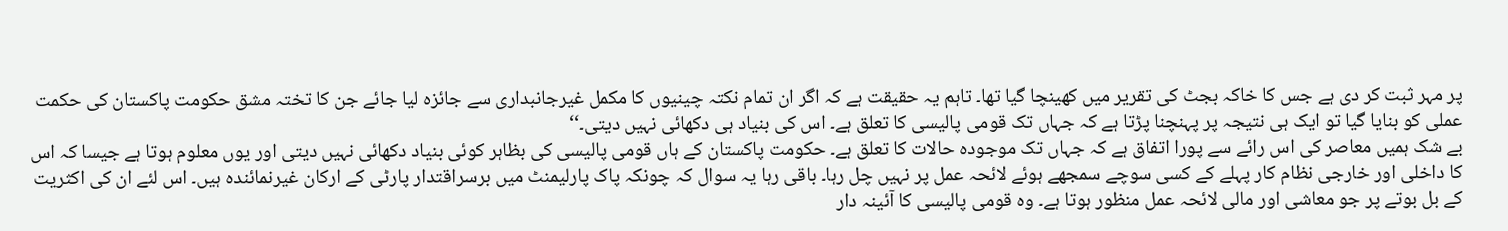پر مہر ثبت کر دی ہے جس کا خاکہ بجٹ کی تقریر میں کھینچا گیا تھا۔ تاہم یہ حقیقت ہے کہ اگر ان تمام نکتہ چینیوں کا مکمل غیرجانبداری سے جائزہ لیا جائے جن کا تختہ مشق حکومت پاکستان کی حکمت عملی کو بنایا گیا تو ایک ہی نتیجہ پر پہنچنا پڑتا ہے کہ جہاں تک قومی پالیسی کا تعلق ہے۔ اس کی بنیاد ہی دکھائی نہیں دیتی۔‘‘
بے شک ہمیں معاصر کی اس رائے سے پورا اتفاق ہے کہ جہاں تک موجودہ حالات کا تعلق ہے۔ حکومت پاکستان کے ہاں قومی پالیسی کی بظاہر کوئی بنیاد دکھائی نہیں دیتی اور یوں معلوم ہوتا ہے جیسا کہ اس کا داخلی اور خارجی نظام کار پہلے کے کسی سوچے سمجھے ہوئے لائحہ عمل پر نہیں چل رہا۔ باقی رہا یہ سوال کہ چونکہ پاک پارلیمنٹ میں برسراقتدار پارٹی کے ارکان غیرنمائندہ ہیں۔ اس لئے ان کی اکثریت کے بل بوتے پر جو معاشی اور مالی لائحہ عمل منظور ہوتا ہے۔ وہ قومی پالیسی کا آئینہ دار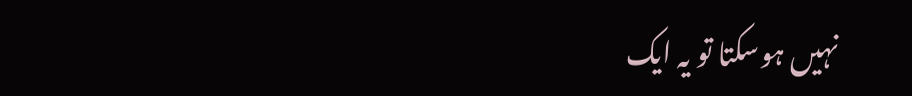نہیں ہوسکتا تو یہ ایک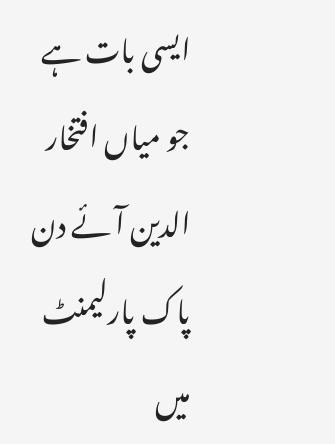ایسی بات ہے جو میاں افتخار الدین آئے دن پاک پارلیمنٹ میں